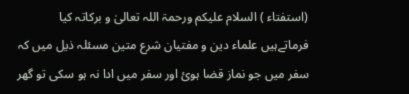(استفتاء ) السلام علیکم ورحمۃ اللہ تعالیٰ و برکاتہ کیا فرماتےہیں علماء دین و مفتیان شرع متین مسئلہ ذیل میں کہ سفر میں جو نماز قضا ہوئ اور سفر میں ادا نہ ہو سکی تو گھر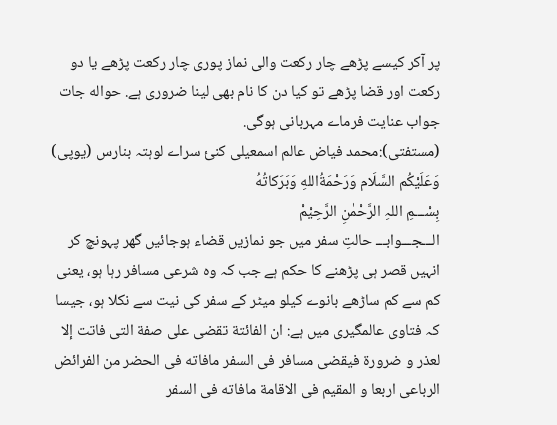پر آکر کیسے پڑھے چار رکعت والی نماز پوری چار رکعت پڑھے یا دو رکعت اور قضا پڑھے تو کیا دن کا نام بھی لینا ضروری ہے. حواله جات جواب عنایت فرماے مہربانی ہوگی.
(مستفتی):محمد فیاض عالم اسمعیلی کنئ سراے لوہتہ بنارس (یوپی)
وَعَلَيْكُم السَّلَام وَرَحْمَةُاللهِ وَبَرَكاتُهُ
بِسْـــمِ اللہِ الرَّحْمٰنِ الرَّحِیْمْ
الـــجـــوابـــ حالتِ سفر میں جو نمازیں قضاء ہوجائیں گھر پہونچ کر انہیں قصر ہی پڑھنے کا حکم ہے جب کہ وہ شرعی مسافر رہا ہو، یعنی کم سے کم ساڑھے بانوے کیلو میٹر کے سفر کی نیت سے نکلا ہو، جیسا کہ فتاوی عالمگیری میں ہے: ان الفائتة تقضى على صفة التى فاتت إلا لعذر و ضرورة فيقضى مسافر فى السفر مافاته فى الحضر من الفرائض الرباعى اربعا و المقيم فى الاقامة مافاته فى السفر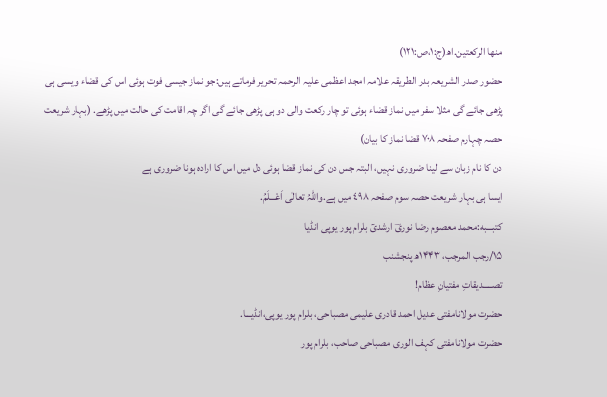منها الركعتين.اھ(ج:١،ص:١٢١)
حضور صدر الشریعہ بدر الطریقہ علامہ امجد اعظمی علیہ الرحمہ تحریر فرماتے ہیں:جو نماز جیسی فوت ہوئی اس کی قضاء ویسی ہی پڑھی جائے گی مثلا سفر میں نماز قضاء ہوئی تو چار رکعت والی دو ہی پڑھی جائے گی اگر چہ اقامت کی حالت میں پڑھے. (بہار شریعت حصہ چہارم صفحہ ۷۰۸ قضا نماز کا بیان)
دن کا نام زبان سے لینا ضروری نہیں، البتہ جس دن کی نماز قضا ہوئی دل میں اس کا ارادہ ہونا ضروری ہے
ایسا ہی بہار شریعت حصہ سوم صفحہ ٤۹۸ میں ہے.واللہُ تعالٰی اَعْـــلَمُ.
کتبـــبه:محمد معصوم رضا نوریؔ ارشدیٓ بلرام پور یوپی انڈیا
۱۵/رجب المرجب، ۱۴۴۳ھ پنجشنب
تصـــــدیقاتِ مفتیانِ عظام!
حضرت مولانامفتی عدیل احمد قادری علیمی مصباحی، بلرام پور یوپی،انڈیـــا.
حضرت مولانامفتی کہف الوری مصباحی صاحب، بلرام پور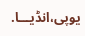یوپی،انڈیـــا.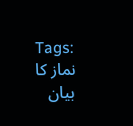Tags:
نماز کا بیان